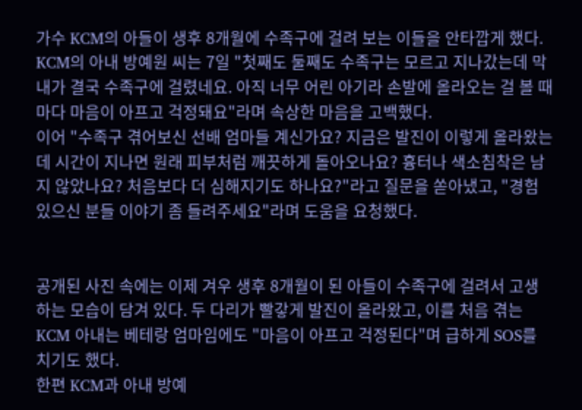가수 KCM의 아들이 생후 8개월에 수족구에 걸려 보는 이들을 안타깝게 했다.
KCM의 아내 방예원 씨는 7일 "첫째도 둘째도 수족구는 모르고 지나갔는데 막내가 결국 수족구에 걸렸네요. 아직 너무 어린 아기라 손발에 올라오는 걸 볼 때마다 마음이 아프고 걱정돼요"라며 속상한 마음을 고백했다.
이어 "수족구 겪어보신 선배 엄마들 계신가요? 지금은 발진이 이렇게 올라왔는데 시간이 지나면 원래 피부처럼 깨끗하게 돌아오나요? 흉터나 색소침착은 남지 않았나요? 처음보다 더 심해지기도 하나요?"라고 질문을 쏟아냈고, "경험 있으신 분들 이야기 좀 들려주세요"라며 도움을 요청했다.


공개된 사진 속에는 이제 겨우 생후 8개월이 된 아들이 수족구에 걸려서 고생하는 모습이 담겨 있다. 두 다리가 빨갛게 발진이 올라왔고, 이를 처음 겪는 KCM 아내는 베테랑 엄마임에도 "마음이 아프고 걱정된다"며 급하게 SOS를 치기도 했다.
한편 KCM과 아내 방예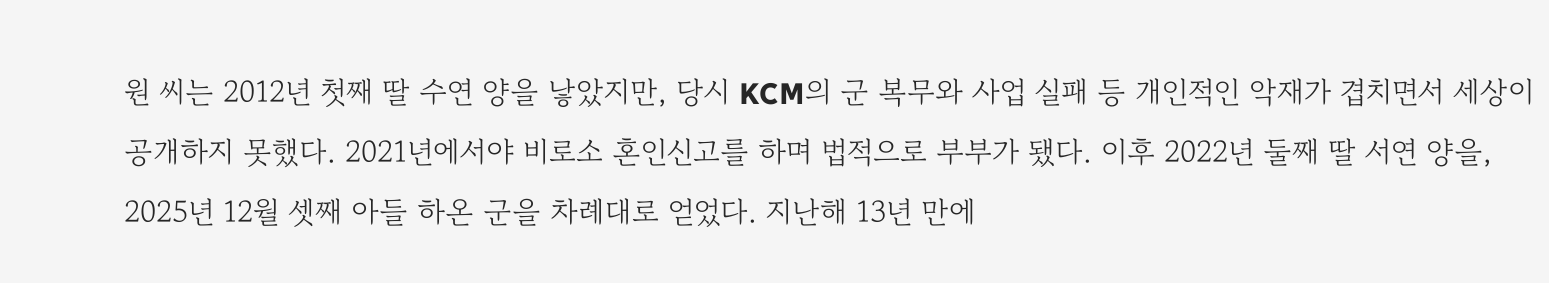원 씨는 2012년 첫째 딸 수연 양을 낳았지만, 당시 KCM의 군 복무와 사업 실패 등 개인적인 악재가 겹치면서 세상이 공개하지 못했다. 2021년에서야 비로소 혼인신고를 하며 법적으로 부부가 됐다. 이후 2022년 둘째 딸 서연 양을, 2025년 12월 셋째 아들 하온 군을 차례대로 얻었다. 지난해 13년 만에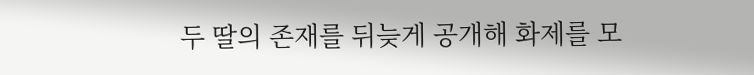두 딸의 존재를 뒤늦게 공개해 화제를 모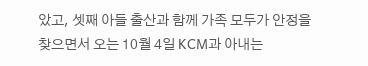았고, 셋째 아들 출산과 함께 가족 모두가 안정을 찾으면서 오는 10월 4일 KCM과 아내는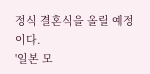정식 결혼식을 올릴 예정이다.
'일본 모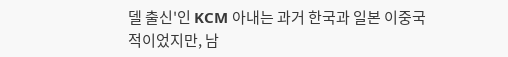델 출신'인 KCM 아내는 과거 한국과 일본 이중국적이었지만, 남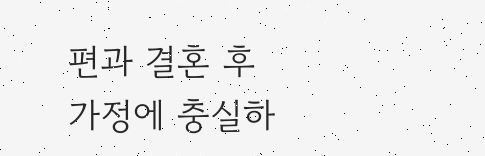편과 결혼 후 가정에 충실하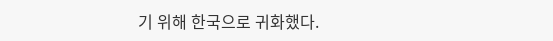기 위해 한국으로 귀화했다.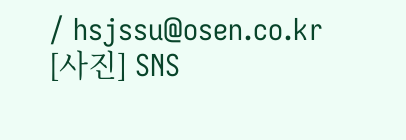/ hsjssu@osen.co.kr
[사진] SNS